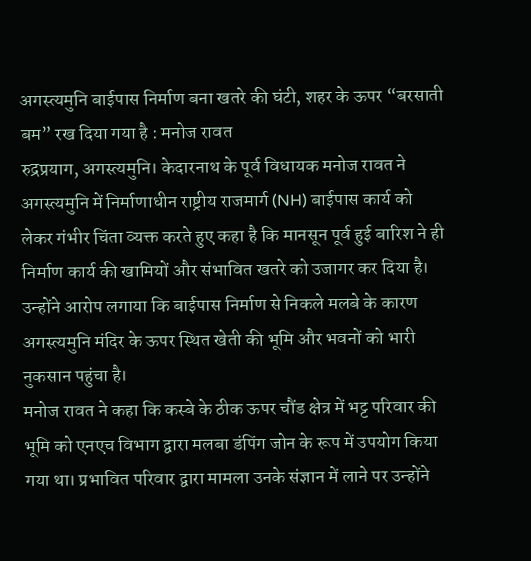अगस्त्यमुनि बाईपास निर्माण बना खतरे की घंटी, शहर के ऊपर “बरसाती बम” रख दिया गया है : मनोज रावत
रुद्रप्रयाग, अगस्त्यमुनि। केदारनाथ के पूर्व विधायक मनोज रावत ने अगस्त्यमुनि में निर्माणाधीन राष्ट्रीय राजमार्ग (NH) बाईपास कार्य को लेकर गंभीर चिंता व्यक्त करते हुए कहा है कि मानसून पूर्व हुई बारिश ने ही निर्माण कार्य की खामियों और संभावित खतरे को उजागर कर दिया है। उन्होंने आरोप लगाया कि बाईपास निर्माण से निकले मलबे के कारण अगस्त्यमुनि मंदिर के ऊपर स्थित खेती की भूमि और भवनों को भारी नुकसान पहुंचा है।
मनोज रावत ने कहा कि कस्बे के ठीक ऊपर चौंड क्षेत्र में भट्ट परिवार की भूमि को एनएच विभाग द्वारा मलबा डंपिंग जोन के रूप में उपयोग किया गया था। प्रभावित परिवार द्वारा मामला उनके संज्ञान में लाने पर उन्होंने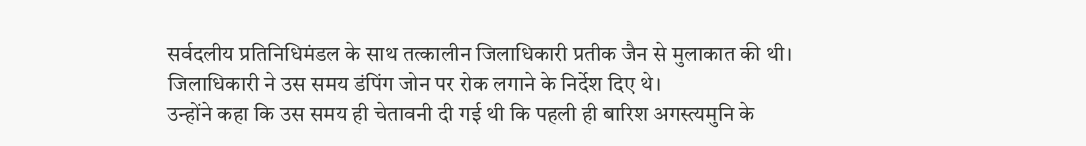सर्वदलीय प्रतिनिधिमंडल के साथ तत्कालीन जिलाधिकारी प्रतीक जैन से मुलाकात की थी। जिलाधिकारी ने उस समय डंपिंग जोन पर रोक लगाने के निर्देश दिए थे।
उन्होंने कहा कि उस समय ही चेतावनी दी गई थी कि पहली ही बारिश अगस्त्यमुनि के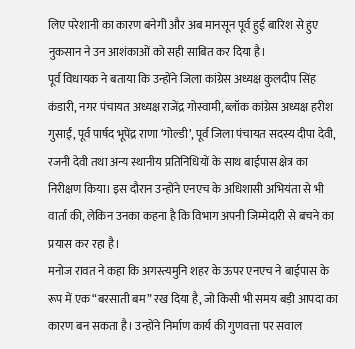लिए परेशानी का कारण बनेगी और अब मानसून पूर्व हुई बारिश से हुए नुकसान ने उन आशंकाओं को सही साबित कर दिया है।
पूर्व विधायक ने बताया कि उन्होंने जिला कांग्रेस अध्यक्ष कुलदीप सिंह कंडारी, नगर पंचायत अध्यक्ष राजेंद्र गोस्वामी, ब्लॉक कांग्रेस अध्यक्ष हरीश गुसाईं, पूर्व पार्षद भूपेंद्र राणा ‘गोल्डी’, पूर्व जिला पंचायत सदस्य दीपा देवी, रजनी देवी तथा अन्य स्थानीय प्रतिनिधियों के साथ बाईपास क्षेत्र का निरीक्षण किया। इस दौरान उन्होंने एनएच के अधिशासी अभियंता से भी वार्ता की, लेकिन उनका कहना है कि विभाग अपनी जिम्मेदारी से बचने का प्रयास कर रहा है।
मनोज रावत ने कहा कि अगस्त्यमुनि शहर के ऊपर एनएच ने बाईपास के रूप में एक “बरसाती बम” रख दिया है, जो किसी भी समय बड़ी आपदा का कारण बन सकता है। उन्होंने निर्माण कार्य की गुणवत्ता पर सवाल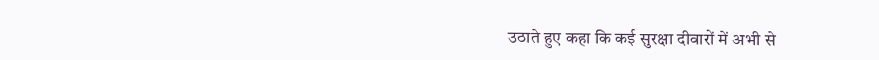उठाते हुए कहा कि कई सुरक्षा दीवारों में अभी से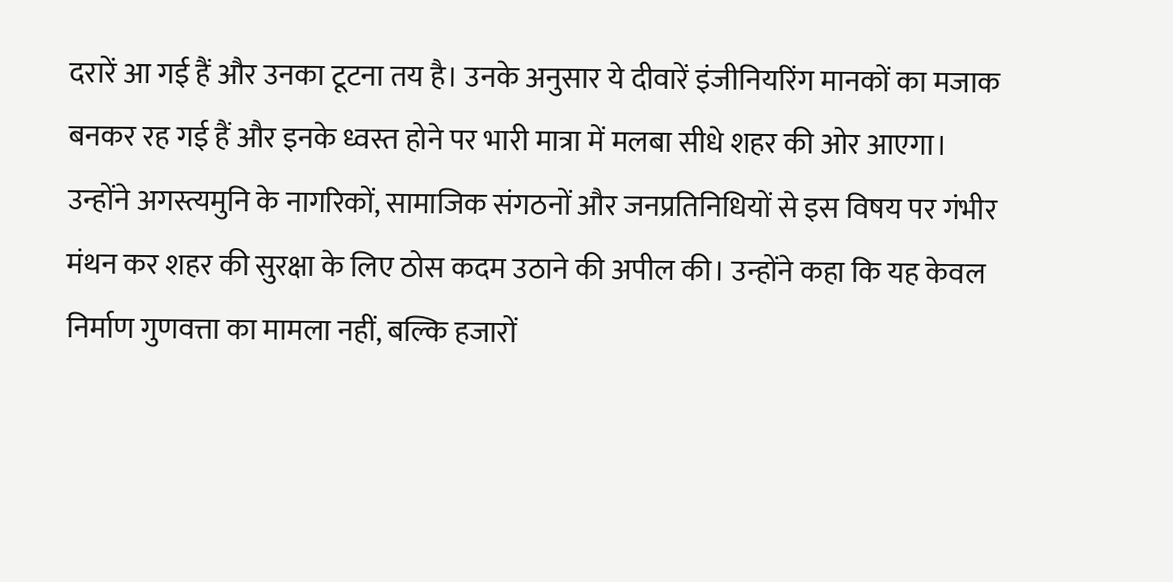दरारें आ गई हैं और उनका टूटना तय है। उनके अनुसार ये दीवारें इंजीनियरिंग मानकों का मजाक बनकर रह गई हैं और इनके ध्वस्त होने पर भारी मात्रा में मलबा सीधे शहर की ओर आएगा।
उन्होंने अगस्त्यमुनि के नागरिकों, सामाजिक संगठनों और जनप्रतिनिधियों से इस विषय पर गंभीर मंथन कर शहर की सुरक्षा के लिए ठोस कदम उठाने की अपील की। उन्होंने कहा कि यह केवल निर्माण गुणवत्ता का मामला नहीं, बल्कि हजारों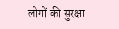लोगों की सुरक्षा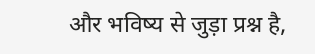और भविष्य से जुड़ा प्रश्न है,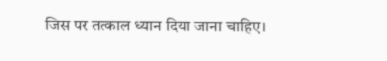जिस पर तत्काल ध्यान दिया जाना चाहिए।